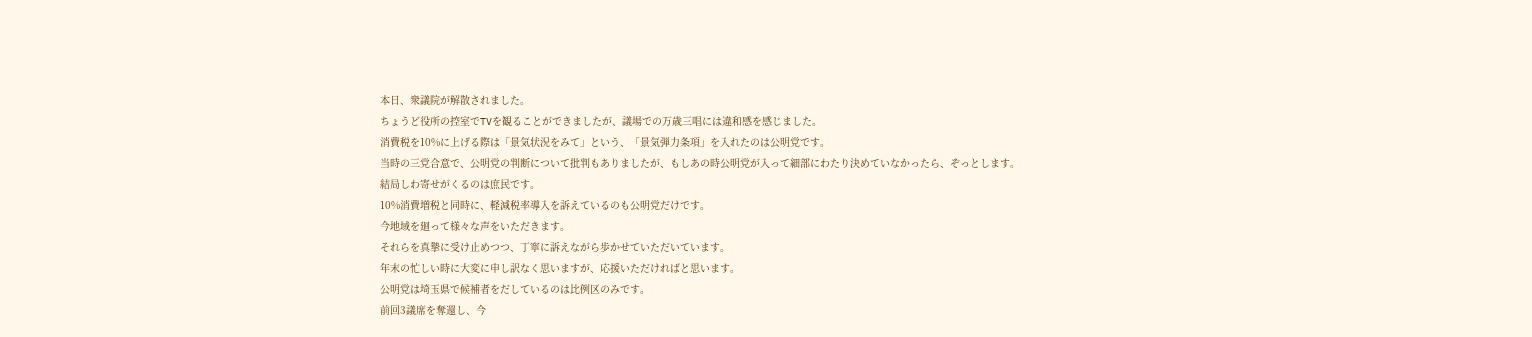本日、衆議院が解散されました。
ちょうど役所の控室でTVを観ることができましたが、議場での万歳三唱には違和感を感じました。
消費税を10%に上げる際は「景気状況をみて」という、「景気弾力条項」を入れたのは公明党です。
当時の三党合意で、公明党の判断について批判もありましたが、もしあの時公明党が入って細部にわたり決めていなかったら、ぞっとします。
結局しわ寄せがくるのは庶民です。
10%消費増税と同時に、軽減税率導入を訴えているのも公明党だけです。
今地域を廻って様々な声をいただきます。
それらを真摯に受け止めつつ、丁寧に訴えながら歩かせていただいています。
年末の忙しい時に大変に申し訳なく思いますが、応援いただければと思います。
公明党は埼玉県で候補者をだしているのは比例区のみです。
前回3議席を奪還し、今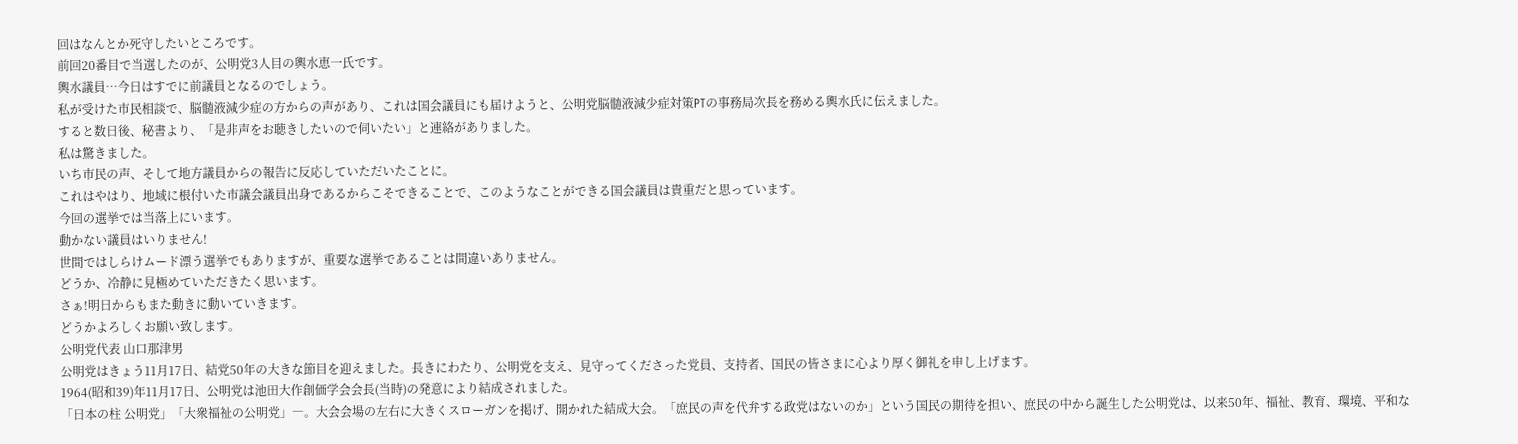回はなんとか死守したいところです。
前回20番目で当選したのが、公明党3人目の輿水恵一氏です。
輿水議員…今日はすでに前議員となるのでしょう。
私が受けた市民相談で、脳髄液減少症の方からの声があり、これは国会議員にも届けようと、公明党脳髄液減少症対策PTの事務局次長を務める輿水氏に伝えました。
すると数日後、秘書より、「是非声をお聴きしたいので伺いたい」と連絡がありました。
私は驚きました。
いち市民の声、そして地方議員からの報告に反応していただいたことに。
これはやはり、地域に根付いた市議会議員出身であるからこそできることで、このようなことができる国会議員は貴重だと思っています。
今回の選挙では当落上にいます。
動かない議員はいりません!
世間ではしらけムード漂う選挙でもありますが、重要な選挙であることは間違いありません。
どうか、冷静に見極めていただきたく思います。
さぁ!明日からもまた動きに動いていきます。
どうかよろしくお願い致します。
公明党代表 山口那津男
公明党はきょう11月17日、結党50年の大きな節目を迎えました。長きにわたり、公明党を支え、見守ってくださった党員、支持者、国民の皆さまに心より厚く御礼を申し上げます。
1964(昭和39)年11月17日、公明党は池田大作創価学会会長(当時)の発意により結成されました。
「日本の柱 公明党」「大衆福祉の公明党」―。大会会場の左右に大きくスローガンを掲げ、開かれた結成大会。「庶民の声を代弁する政党はないのか」という国民の期待を担い、庶民の中から誕生した公明党は、以来50年、福祉、教育、環境、平和な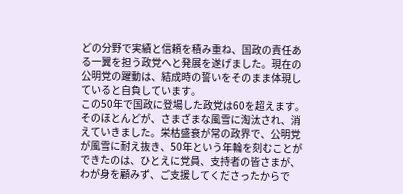どの分野で実績と信頼を積み重ね、国政の責任ある一翼を担う政党へと発展を遂げました。現在の公明党の躍動は、結成時の誓いをそのまま体現していると自負しています。
この50年で国政に登場した政党は60を超えます。そのほとんどが、さまざまな風雪に淘汰され、消えていきました。栄枯盛衰が常の政界で、公明党が風雪に耐え抜き、50年という年輪を刻むことができたのは、ひとえに党員、支持者の皆さまが、わが身を顧みず、ご支援してくださったからで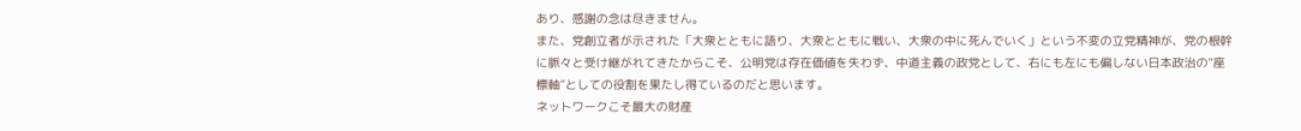あり、感謝の念は尽きません。
また、党創立者が示された「大衆とともに語り、大衆とともに戦い、大衆の中に死んでいく」という不変の立党精神が、党の根幹に脈々と受け継がれてきたからこそ、公明党は存在価値を失わず、中道主義の政党として、右にも左にも偏しない日本政治の“座標軸”としての役割を果たし得ているのだと思います。
ネットワークこそ最大の財産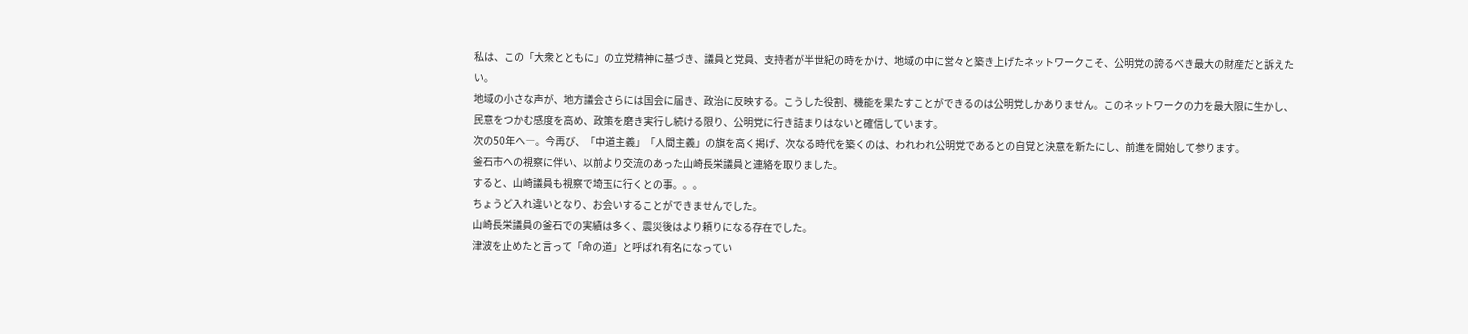私は、この「大衆とともに」の立党精神に基づき、議員と党員、支持者が半世紀の時をかけ、地域の中に営々と築き上げたネットワークこそ、公明党の誇るべき最大の財産だと訴えたい。
地域の小さな声が、地方議会さらには国会に届き、政治に反映する。こうした役割、機能を果たすことができるのは公明党しかありません。このネットワークの力を最大限に生かし、民意をつかむ感度を高め、政策を磨き実行し続ける限り、公明党に行き詰まりはないと確信しています。
次の50年へ―。今再び、「中道主義」「人間主義」の旗を高く掲げ、次なる時代を築くのは、われわれ公明党であるとの自覚と決意を新たにし、前進を開始して参ります。
釜石市への視察に伴い、以前より交流のあった山崎長栄議員と連絡を取りました。
すると、山崎議員も視察で埼玉に行くとの事。。。
ちょうど入れ違いとなり、お会いすることができませんでした。
山崎長栄議員の釜石での実績は多く、震災後はより頼りになる存在でした。
津波を止めたと言って「命の道」と呼ばれ有名になってい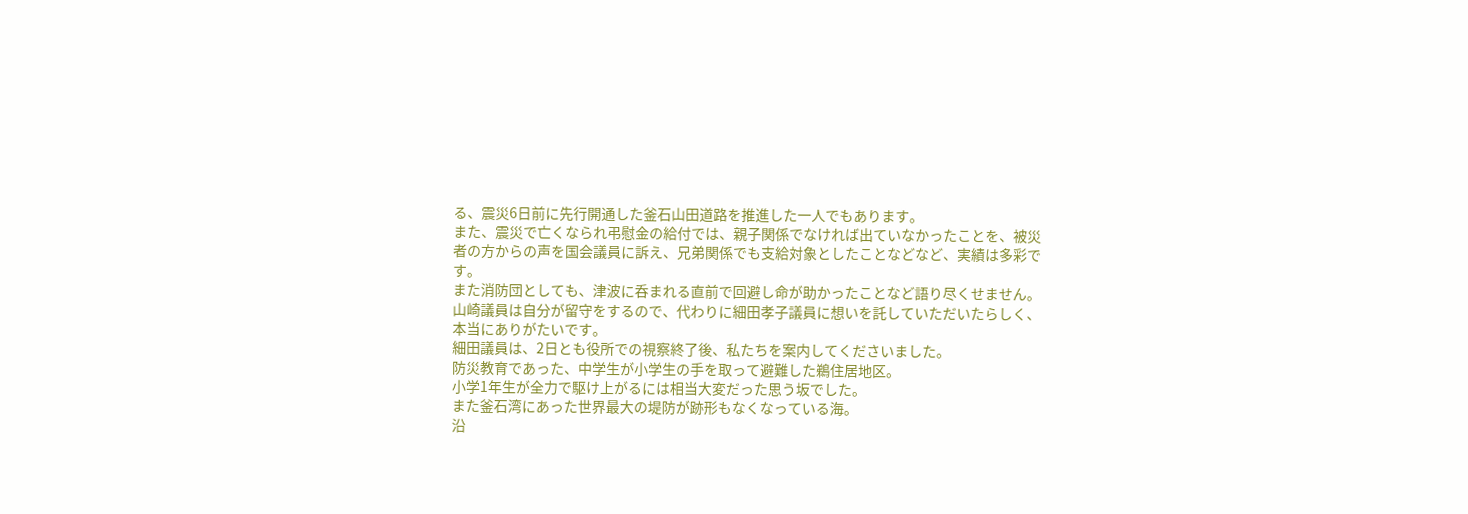る、震災6日前に先行開通した釜石山田道路を推進した一人でもあります。
また、震災で亡くなられ弔慰金の給付では、親子関係でなければ出ていなかったことを、被災者の方からの声を国会議員に訴え、兄弟関係でも支給対象としたことなどなど、実績は多彩です。
また消防団としても、津波に呑まれる直前で回避し命が助かったことなど語り尽くせません。
山崎議員は自分が留守をするので、代わりに細田孝子議員に想いを託していただいたらしく、本当にありがたいです。
細田議員は、2日とも役所での視察終了後、私たちを案内してくださいました。
防災教育であった、中学生が小学生の手を取って避難した鵜住居地区。
小学1年生が全力で駆け上がるには相当大変だった思う坂でした。
また釜石湾にあった世界最大の堤防が跡形もなくなっている海。
沿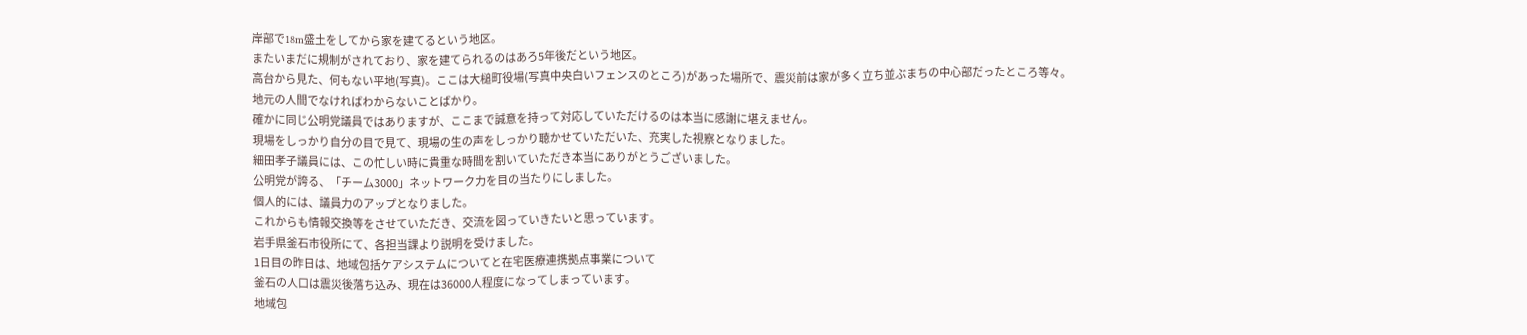岸部で18m盛土をしてから家を建てるという地区。
またいまだに規制がされており、家を建てられるのはあろ5年後だという地区。
高台から見た、何もない平地(写真)。ここは大槌町役場(写真中央白いフェンスのところ)があった場所で、震災前は家が多く立ち並ぶまちの中心部だったところ等々。
地元の人間でなければわからないことばかり。
確かに同じ公明党議員ではありますが、ここまで誠意を持って対応していただけるのは本当に感謝に堪えません。
現場をしっかり自分の目で見て、現場の生の声をしっかり聴かせていただいた、充実した視察となりました。
細田孝子議員には、この忙しい時に貴重な時間を割いていただき本当にありがとうございました。
公明党が誇る、「チーム3000」ネットワーク力を目の当たりにしました。
個人的には、議員力のアップとなりました。
これからも情報交換等をさせていただき、交流を図っていきたいと思っています。
岩手県釜石市役所にて、各担当課より説明を受けました。
1日目の昨日は、地域包括ケアシステムについてと在宅医療連携拠点事業について
釜石の人口は震災後落ち込み、現在は36000人程度になってしまっています。
地域包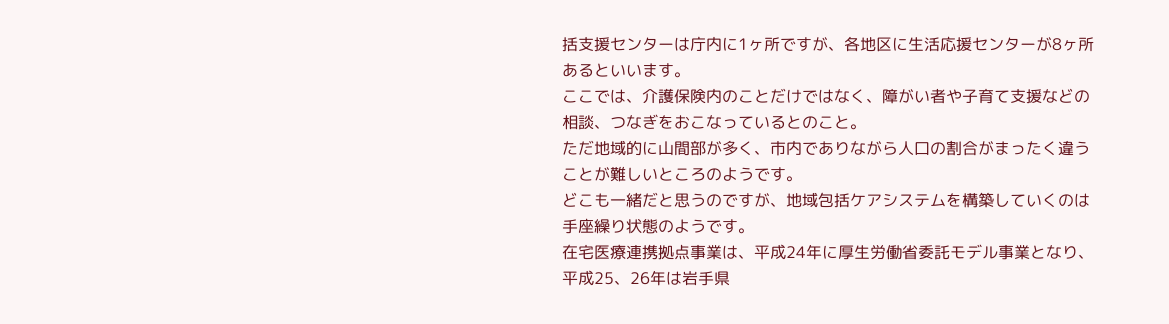括支援センターは庁内に1ヶ所ですが、各地区に生活応援センターが8ヶ所あるといいます。
ここでは、介護保険内のことだけではなく、障がい者や子育て支援などの相談、つなぎをおこなっているとのこと。
ただ地域的に山間部が多く、市内でありながら人口の割合がまったく違うことが難しいところのようです。
どこも一緒だと思うのですが、地域包括ケアシステムを構築していくのは手座繰り状態のようです。
在宅医療連携拠点事業は、平成24年に厚生労働省委託モデル事業となり、
平成25、26年は岩手県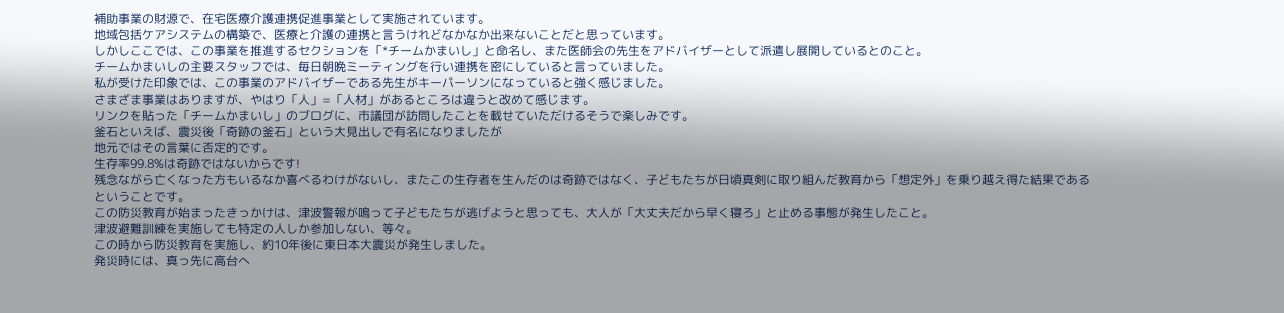補助事業の財源で、在宅医療介護連携促進事業として実施されています。
地域包括ケアシステムの構築で、医療と介護の連携と言うけれどなかなか出来ないことだと思っています。
しかしここでは、この事業を推進するセクションを「*チームかまいし」と命名し、また医師会の先生をアドバイザーとして派遣し展開しているとのこと。
チームかまいしの主要スタッフでは、毎日朝晩ミーティングを行い連携を密にしていると言っていました。
私が受けた印象では、この事業のアドバイザーである先生がキーパーソンになっていると強く感じました。
さまざま事業はありますが、やはり「人」=「人材」があるところは違うと改めて感じます。
リンクを貼った「チームかまいし」のブログに、市議団が訪問したことを載せていただけるそうで楽しみです。
釜石といえば、震災後「奇跡の釜石」という大見出しで有名になりましたが
地元ではその言葉に否定的です。
生存率99.8%は奇跡ではないからです!
残念ながら亡くなった方もいるなか喜べるわけがないし、またこの生存者を生んだのは奇跡ではなく、子どもたちが日頃真剣に取り組んだ教育から「想定外」を乗り越え得た結果であるということです。
この防災教育が始まったきっかけは、津波警報が鳴って子どもたちが逃げようと思っても、大人が「大丈夫だから早く寝ろ」と止める事態が発生したこと。
津波避難訓練を実施しても特定の人しか参加しない、等々。
この時から防災教育を実施し、約10年後に東日本大震災が発生しました。
発災時には、真っ先に高台へ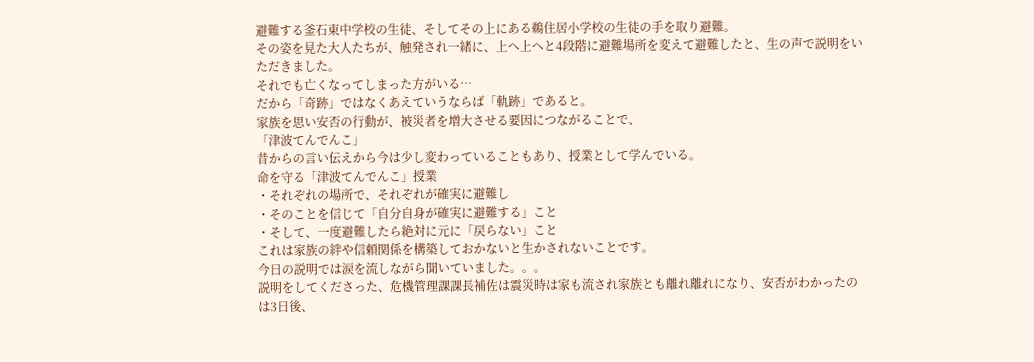避難する釜石東中学校の生徒、そしてその上にある鵜住居小学校の生徒の手を取り避難。
その姿を見た大人たちが、触発され一緒に、上へ上へと4段階に避難場所を変えて避難したと、生の声で説明をいただきました。
それでも亡くなってしまった方がいる…
だから「奇跡」ではなくあえていうならば「軌跡」であると。
家族を思い安否の行動が、被災者を増大させる要因につながることで、
「津波てんでんこ」
昔からの言い伝えから今は少し変わっていることもあり、授業として学んでいる。
命を守る「津波てんでんこ」授業
・それぞれの場所で、それぞれが確実に避難し
・そのことを信じて「自分自身が確実に避難する」こと
・そして、一度避難したら絶対に元に「戻らない」こと
これは家族の絆や信頼関係を構築しておかないと生かされないことです。
今日の説明では涙を流しながら聞いていました。。。
説明をしてくださった、危機管理課課長補佐は震災時は家も流され家族とも離れ離れになり、安否がわかったのは3日後、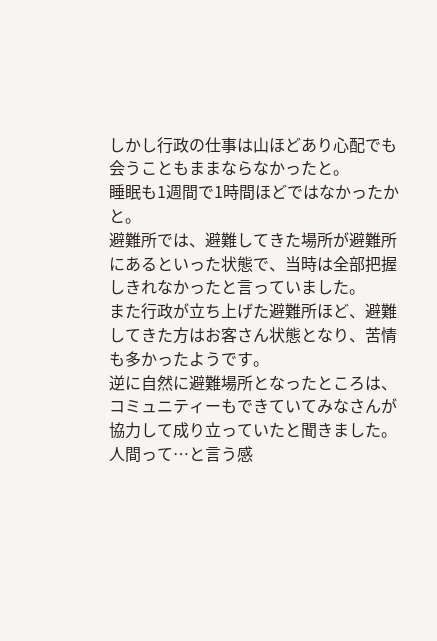しかし行政の仕事は山ほどあり心配でも会うこともままならなかったと。
睡眠も1週間で1時間ほどではなかったかと。
避難所では、避難してきた場所が避難所にあるといった状態で、当時は全部把握しきれなかったと言っていました。
また行政が立ち上げた避難所ほど、避難してきた方はお客さん状態となり、苦情も多かったようです。
逆に自然に避難場所となったところは、コミュニティーもできていてみなさんが協力して成り立っていたと聞きました。
人間って…と言う感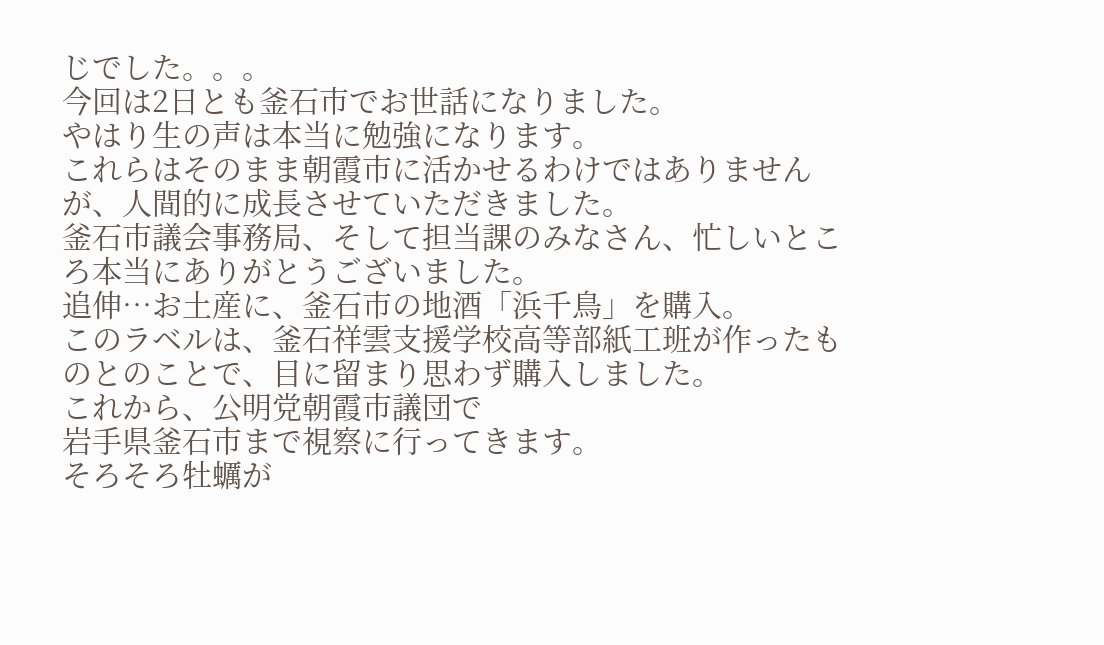じでした。。。
今回は2日とも釜石市でお世話になりました。
やはり生の声は本当に勉強になります。
これらはそのまま朝霞市に活かせるわけではありませんが、人間的に成長させていただきました。
釜石市議会事務局、そして担当課のみなさん、忙しいところ本当にありがとうございました。
追伸…お土産に、釜石市の地酒「浜千鳥」を購入。
このラベルは、釜石祥雲支援学校高等部紙工班が作ったものとのことで、目に留まり思わず購入しました。
これから、公明党朝霞市議団で
岩手県釜石市まで視察に行ってきます。
そろそろ牡蠣が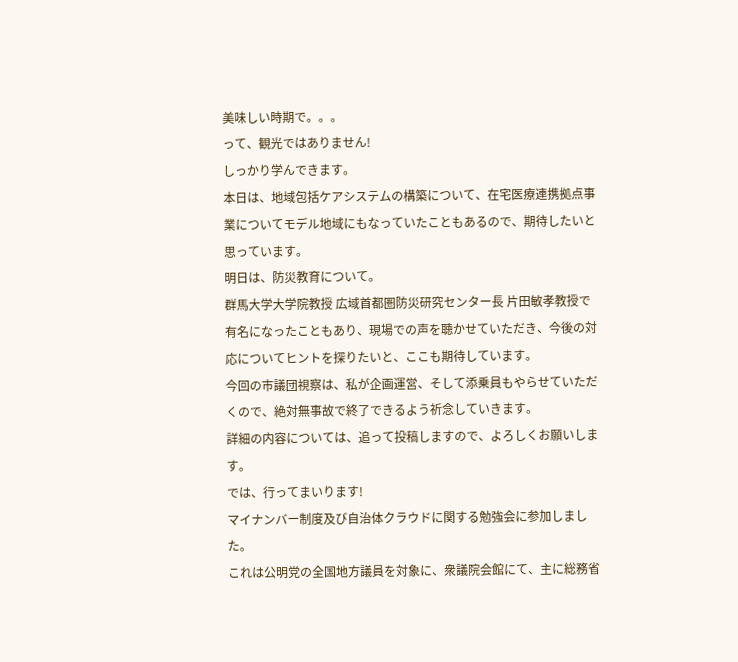美味しい時期で。。。
って、観光ではありません!
しっかり学んできます。
本日は、地域包括ケアシステムの構築について、在宅医療連携拠点事業についてモデル地域にもなっていたこともあるので、期待したいと思っています。
明日は、防災教育について。
群馬大学大学院教授 広域首都圏防災研究センター長 片田敏孝教授で有名になったこともあり、現場での声を聴かせていただき、今後の対応についてヒントを探りたいと、ここも期待しています。
今回の市議団視察は、私が企画運営、そして添乗員もやらせていただくので、絶対無事故で終了できるよう祈念していきます。
詳細の内容については、追って投稿しますので、よろしくお願いします。
では、行ってまいります!
マイナンバー制度及び自治体クラウドに関する勉強会に参加しました。
これは公明党の全国地方議員を対象に、衆議院会館にて、主に総務省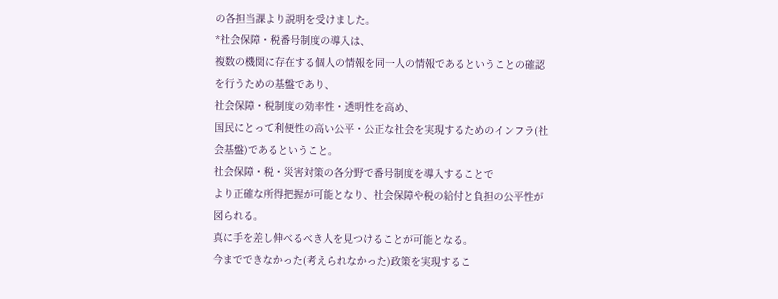の各担当課より説明を受けました。
*社会保障・税番号制度の導入は、
複数の機関に存在する個人の情報を同一人の情報であるということの確認を行うための基盤であり、
社会保障・税制度の効率性・透明性を高め、
国民にとって利便性の高い公平・公正な社会を実現するためのインフラ(社会基盤)であるということ。
社会保障・税・災害対策の各分野で番号制度を導入することで
より正確な所得把握が可能となり、社会保障や税の給付と負担の公平性が図られる。
真に手を差し伸べるべき人を見つけることが可能となる。
今までできなかった(考えられなかった)政策を実現するこ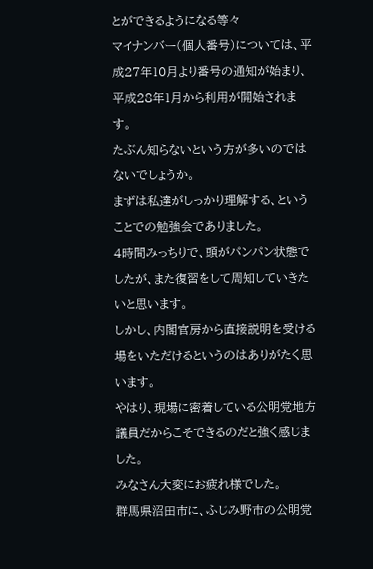とができるようになる等々
マイナンバー(個人番号)については、平成27年10月より番号の通知が始まり、
平成28年1月から利用が開始されます。
たぶん知らないという方が多いのではないでしょうか。
まずは私達がしっかり理解する、ということでの勉強会でありました。
4時間みっちりで、頭がパンパン状態でしたが、また復習をして周知していきたいと思います。
しかし、内閣官房から直接説明を受ける場をいただけるというのはありがたく思います。
やはり、現場に密着している公明党地方議員だからこそできるのだと強く感じました。
みなさん大変にお疲れ様でした。
群馬県沼田市に、ふじみ野市の公明党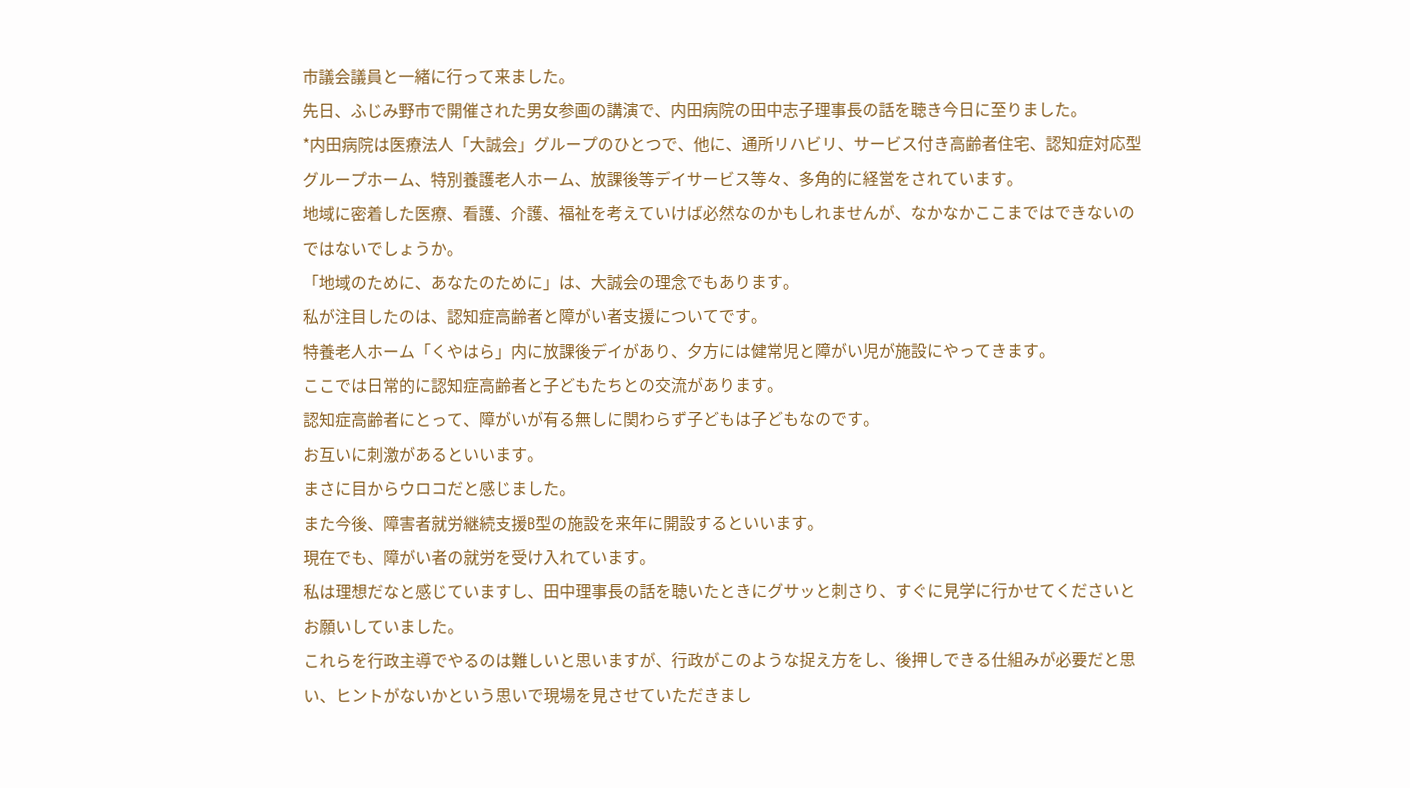市議会議員と一緒に行って来ました。
先日、ふじみ野市で開催された男女参画の講演で、内田病院の田中志子理事長の話を聴き今日に至りました。
*内田病院は医療法人「大誠会」グループのひとつで、他に、通所リハビリ、サービス付き高齢者住宅、認知症対応型グループホーム、特別養護老人ホーム、放課後等デイサービス等々、多角的に経営をされています。
地域に密着した医療、看護、介護、福祉を考えていけば必然なのかもしれませんが、なかなかここまではできないのではないでしょうか。
「地域のために、あなたのために」は、大誠会の理念でもあります。
私が注目したのは、認知症高齢者と障がい者支援についてです。
特養老人ホーム「くやはら」内に放課後デイがあり、夕方には健常児と障がい児が施設にやってきます。
ここでは日常的に認知症高齢者と子どもたちとの交流があります。
認知症高齢者にとって、障がいが有る無しに関わらず子どもは子どもなのです。
お互いに刺激があるといいます。
まさに目からウロコだと感じました。
また今後、障害者就労継続支援B型の施設を来年に開設するといいます。
現在でも、障がい者の就労を受け入れています。
私は理想だなと感じていますし、田中理事長の話を聴いたときにグサッと刺さり、すぐに見学に行かせてくださいとお願いしていました。
これらを行政主導でやるのは難しいと思いますが、行政がこのような捉え方をし、後押しできる仕組みが必要だと思い、ヒントがないかという思いで現場を見させていただきまし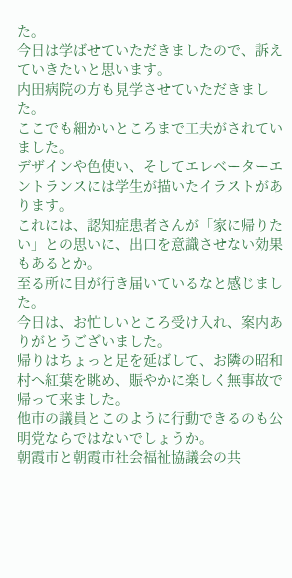た。
今日は学ばせていただきましたので、訴えていきたいと思います。
内田病院の方も見学させていただきました。
ここでも細かいところまで工夫がされていました。
デザインや色使い、そしてエレベーターエントランスには学生が描いたイラストがあります。
これには、認知症患者さんが「家に帰りたい」との思いに、出口を意識させない効果もあるとか。
至る所に目が行き届いているなと感じました。
今日は、お忙しいところ受け入れ、案内ありがとうございました。
帰りはちょっと足を延ばして、お隣の昭和村へ紅葉を眺め、賑やかに楽しく無事故で帰って来ました。
他市の議員とこのように行動できるのも公明党ならではないでしょうか。
朝霞市と朝霞市社会福祉協議会の共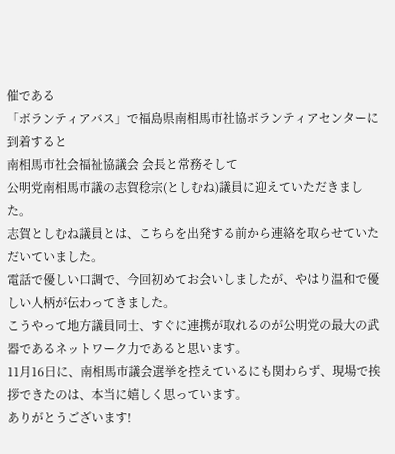催である
「ボランティアバス」で福島県南相馬市社協ボランティアセンターに到着すると
南相馬市社会福祉協議会 会長と常務そして
公明党南相馬市議の志賀稔宗(としむね)議員に迎えていただきました。
志賀としむね議員とは、こちらを出発する前から連絡を取らせていただいていました。
電話で優しい口調で、今回初めてお会いしましたが、やはり温和で優しい人柄が伝わってきました。
こうやって地方議員同士、すぐに連携が取れるのが公明党の最大の武器であるネットワーク力であると思います。
11月16日に、南相馬市議会選挙を控えているにも関わらず、現場で挨拶できたのは、本当に嬉しく思っています。
ありがとうございます!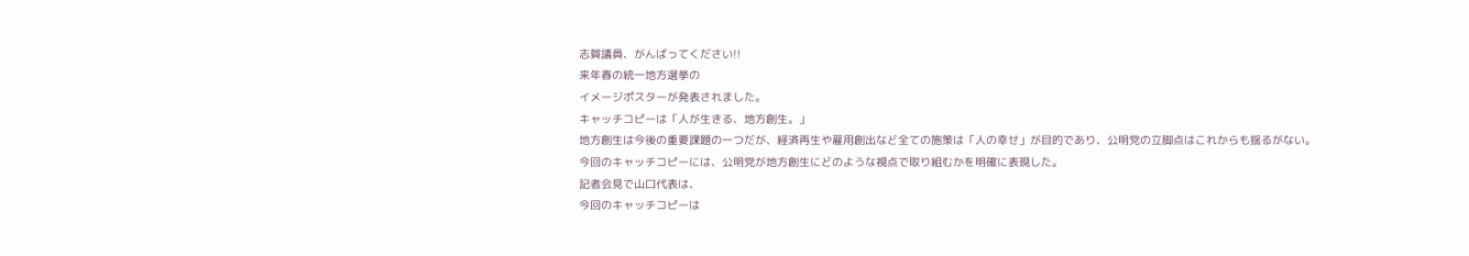志賀議員、がんばってください!!
来年春の統一地方選挙の
イメージポスターが発表されました。
キャッチコピーは「人が生きる、地方創生。」
地方創生は今後の重要課題の一つだが、経済再生や雇用創出など全ての施策は「人の幸せ」が目的であり、公明党の立脚点はこれからも揺るがない。
今回のキャッチコピーには、公明党が地方創生にどのような視点で取り組むかを明確に表現した。
記者会見で山口代表は、
今回のキャッチコピーは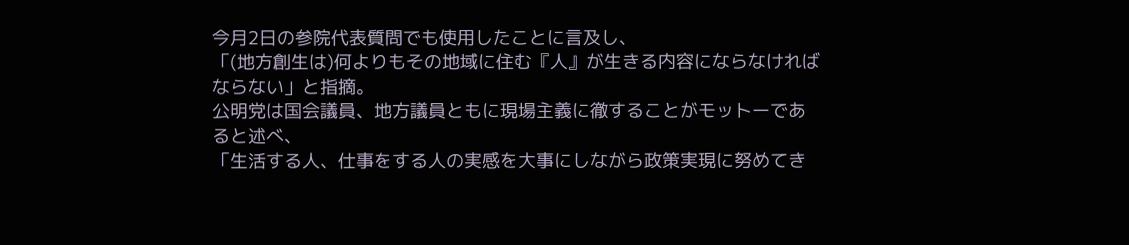今月2日の参院代表質問でも使用したことに言及し、
「(地方創生は)何よりもその地域に住む『人』が生きる内容にならなければならない」と指摘。
公明党は国会議員、地方議員ともに現場主義に徹することがモットーであると述べ、
「生活する人、仕事をする人の実感を大事にしながら政策実現に努めてき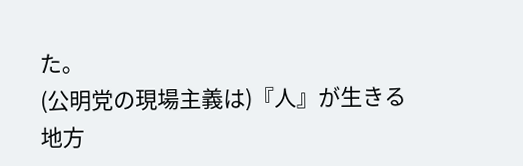た。
(公明党の現場主義は)『人』が生きる地方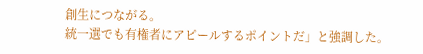創生につながる。
統一選でも有権者にアピールするポイントだ」と強調した。